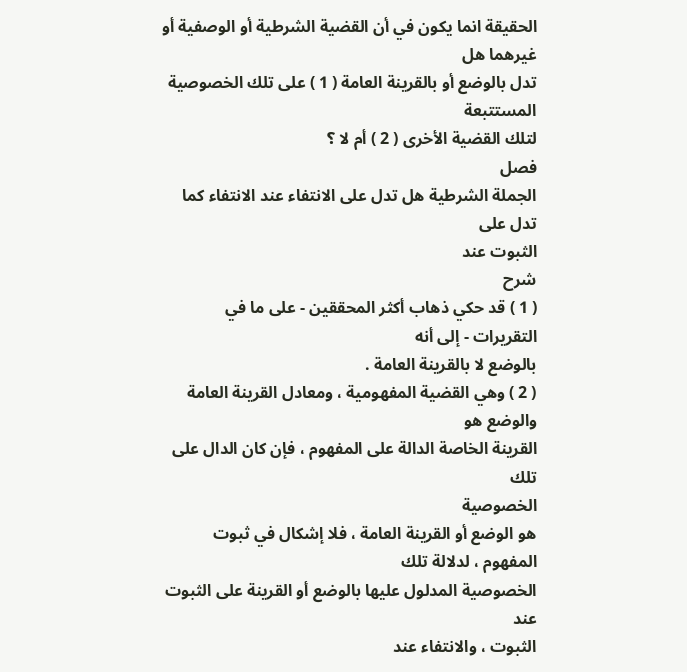الحقيقة انما يكون في أن القضية الشرطية أو الوصفية أو غيرهما هل
تدل بالوضع أو بالقرينة العامة ( 1 ) على تلك الخصوصية المستتبعة
لتلك القضية الأخرى ( 2 ) أم لا ؟
فصل
الجملة الشرطية هل تدل على الانتفاء عند الانتفاء كما تدل على
الثبوت عند
شرح
( 1 ) قد حكي ذهاب أكثر المحققين - على ما في التقريرات - إلى أنه
بالوضع لا بالقرينة العامة .
( 2 ) وهي القضية المفهومية ، ومعادل القرينة العامة والوضع هو
القرينة الخاصة الدالة على المفهوم ، فإن كان الدال على تلك
الخصوصية
هو الوضع أو القرينة العامة ، فلا إشكال في ثبوت المفهوم ، لدلالة تلك
الخصوصية المدلول عليها بالوضع أو القرينة على الثبوت عند
الثبوت ، والانتفاء عند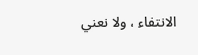الانتفاء ، ولا نعني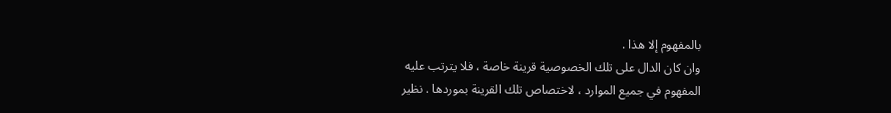بالمفهوم إلا هذا .
وان كان الدال على تلك الخصوصية قرينة خاصة ، فلا يترتب عليه
المفهوم في جميع الموارد ، لاختصاص تلك القرينة بموردها . نظير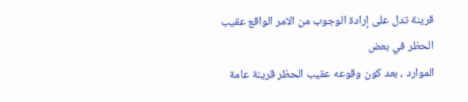قرينة تدل على إرادة الوجوب من الامر الواقع عقيب الحظر في بعض
الموارد ، بعد كون وقوعه عقيب الحظر قرينة عامة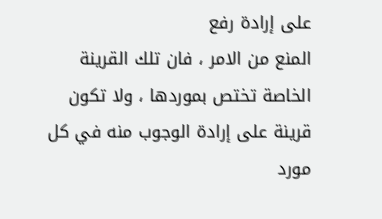على إرادة رفع
المنع من الامر ، فان تلك القرينة الخاصة تختص بموردها ، ولا تكون
قرينة على إرادة الوجوب منه في كل مورد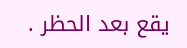يقع بعد الحظر .